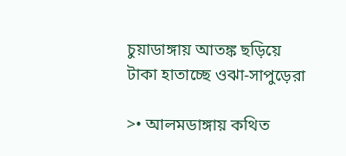চুয়াডাঙ্গায় আতঙ্ক ছড়িয়ে টাকা হাতাচ্ছে ওঝা-সাপুড়েরা

>• আলমডাঙ্গায় কথিত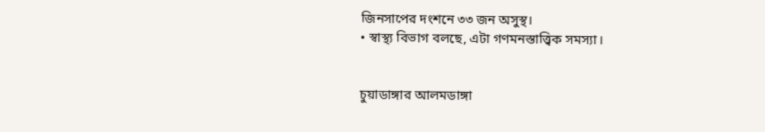জিনসাপের দংশনে ৩৩ জন অসুস্থ।
• স্বাস্থ্য বিভাগ বলছে, এটা গণমনস্তাত্ত্বিক সমস্যা।


চুয়াডাঙ্গার আলমডাঙ্গা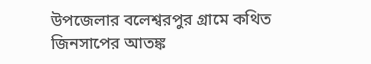উপজেলার বলেশ্বরপুর গ্রামে কথিত জিনসাপের আতঙ্ক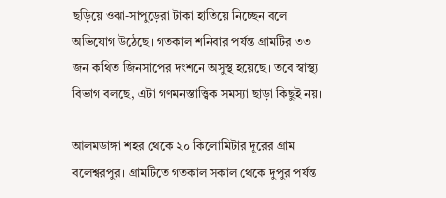ছড়িয়ে ওঝা-সাপুড়েরা টাকা হাতিয়ে নিচ্ছেন বলে অভিযোগ উঠেছে। গতকাল শনিবার পর্যন্ত গ্রামটির ৩৩ জন কথিত জিনসাপের দংশনে অসুস্থ হয়েছে। তবে স্বাস্থ্য বিভাগ বলছে, এটা গণমনস্তাত্ত্বিক সমস্যা ছাড়া কিছুই নয়।

আলমডাঙ্গা শহর থেকে ২০ কিলোমিটার দূরের গ্রাম বলেশ্বরপুর। গ্রামটিতে গতকাল সকাল থেকে দুপুর পর্যন্ত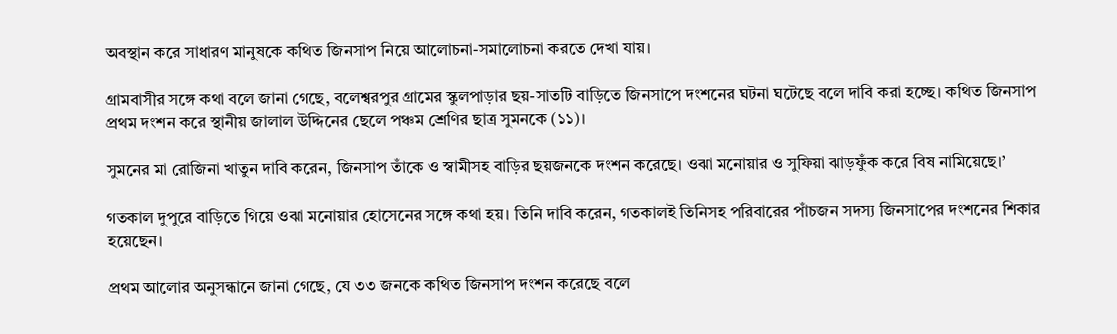অবস্থান করে সাধারণ মানুষকে কথিত জিনসাপ নিয়ে আলোচনা-সমালোচনা করতে দেখা যায়।

গ্রামবাসীর সঙ্গে কথা বলে জানা গেছে, বলেশ্বরপুর গ্রামের স্কুলপাড়ার ছয়-সাতটি বাড়িতে জিনসাপে দংশনের ঘটনা ঘটেছে বলে দাবি করা হচ্ছে। কথিত জিনসাপ প্রথম দংশন করে স্থানীয় জালাল উদ্দিনের ছেলে পঞ্চম শ্রেণির ছাত্র সুমনকে (১১)।

সুমনের মা রোজিনা খাতুন দাবি করেন, জিনসাপ তাঁকে ও স্বামীসহ বাড়ির ছয়জনকে দংশন করেছে। ওঝা মনোয়ার ও সুফিয়া ঝাড়ফুঁক করে বিষ নামিয়েছে।’

গতকাল দুপুরে বাড়িতে গিয়ে ওঝা মনোয়ার হোসেনের সঙ্গে কথা হয়। তিনি দাবি করেন, গতকালই তিনিসহ পরিবারের পাঁচজন সদস্য জিনসাপের দংশনের শিকার হয়েছেন।

প্রথম আলোর অনুসন্ধানে জানা গেছে, যে ৩৩ জনকে কথিত জিনসাপ দংশন করেছে বলে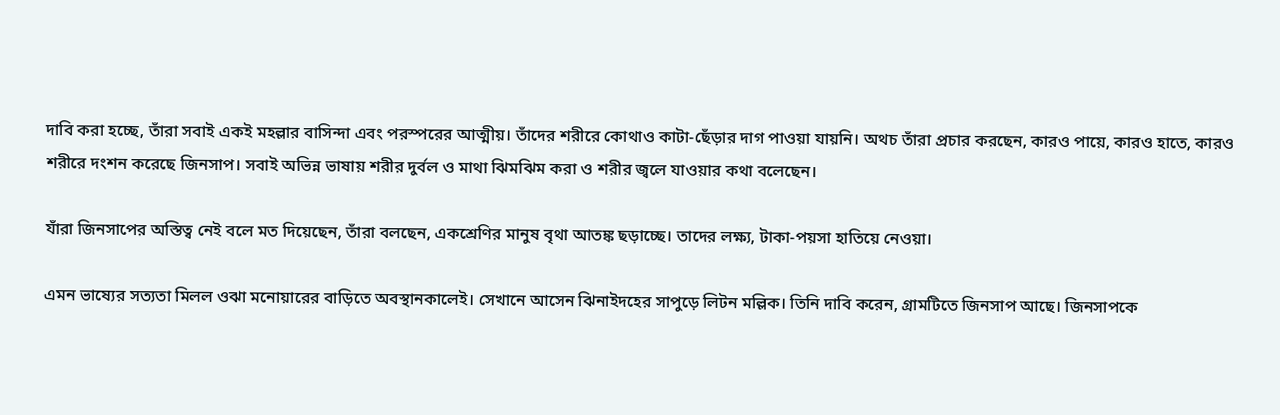দাবি করা হচ্ছে, তাঁরা সবাই একই মহল্লার বাসিন্দা এবং পরস্পরের আত্মীয়। তাঁদের শরীরে কোথাও কাটা-ছেঁড়ার দাগ পাওয়া যায়নি। অথচ তাঁরা প্রচার করছেন, কারও পায়ে, কারও হাতে, কারও শরীরে দংশন করেছে জিনসাপ। সবাই অভিন্ন ভাষায় শরীর দুর্বল ও মাথা ঝিমঝিম করা ও শরীর জ্বলে যাওয়ার কথা বলেছেন।

যাঁরা জিনসাপের অস্তিত্ব নেই বলে মত দিয়েছেন, তাঁরা বলছেন, একশ্রেণির মানুষ বৃথা আতঙ্ক ছড়াচ্ছে। তাদের লক্ষ্য, টাকা-পয়সা হাতিয়ে নেওয়া।

এমন ভাষ্যের সত্যতা মিলল ওঝা মনোয়ারের বাড়িতে অবস্থানকালেই। সেখানে আসেন ঝিনাইদহের সাপুড়ে লিটন মল্লিক। তিনি দাবি করেন, গ্রামটিতে জিনসাপ আছে। জিনসাপকে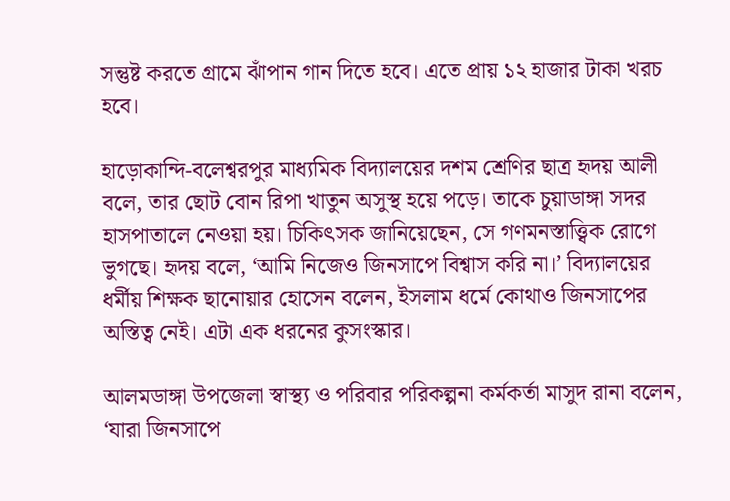সন্তুষ্ট করতে গ্রামে ঝাঁপান গান দিতে হবে। এতে প্রায় ১২ হাজার টাকা খরচ হবে।

হাড়োকান্দি-বলেশ্বরপুর মাধ্যমিক বিদ্যালয়ের দশম শ্রেণির ছাত্র হৃদয় আলী বলে, তার ছোট বোন রিপা খাতুন অসুস্থ হয়ে পড়ে। তাকে চুয়াডাঙ্গা সদর হাসপাতালে নেওয়া হয়। চিকিৎসক জানিয়েছেন, সে গণমনস্তাত্ত্বিক রোগে ভুগছে। হৃদয় বলে, ‘আমি নিজেও জিনসাপে বিশ্বাস করি না।’ বিদ্যালয়ের ধর্মীয় শিক্ষক ছানোয়ার হোসেন বলেন, ইসলাম ধর্মে কোথাও জিনসাপের অস্তিত্ব নেই। এটা এক ধরনের কুসংস্কার।

আলমডাঙ্গা উপজেলা স্বাস্থ্য ও পরিবার পরিকল্পনা কর্মকর্তা মাসুদ রানা বলেন, ‘যারা জিনসাপে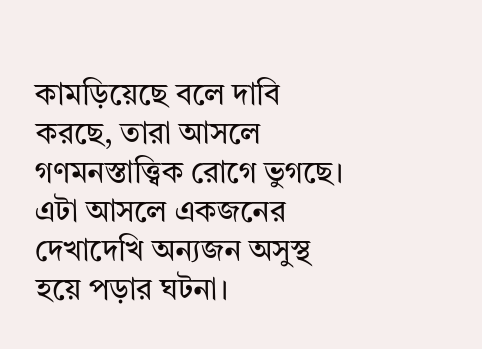কামড়িয়েছে বলে দাবি করছে, তারা আসলে গণমনস্তাত্ত্বিক রোগে ভুগছে। এটা আসলে একজনের দেখাদেখি অন্যজন অসুস্থ হয়ে পড়ার ঘটনা।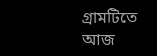গ্রামটিতে আজ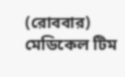(রোববার) মেডিকেল টিম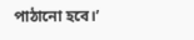পাঠানো হবে।’